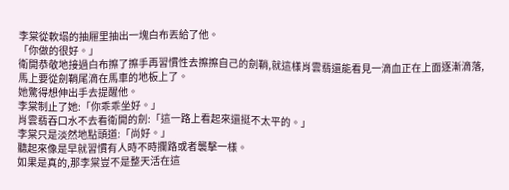李棠從軟塌的抽屜里抽出一塊白布丟給了他。
「你做的很好。」
衛開恭敬地接過白布擦了擦手再習慣性去擦擦自己的劍鞘,就這樣肖雲翡還能看見一滴血正在上面逐漸滴落,馬上要從劍鞘尾滴在馬車的地板上了。
她驚得想伸出手去提醒他。
李棠制止了她:「你乖乖坐好。」
肖雲翡吞口水不去看衛開的劍:「這一路上看起來還挺不太平的。」
李棠只是淡然地點頭道:「尚好。」
聽起來像是早就習慣有人時不時攔路或者襲擊一樣。
如果是真的,那李棠豈不是整天活在這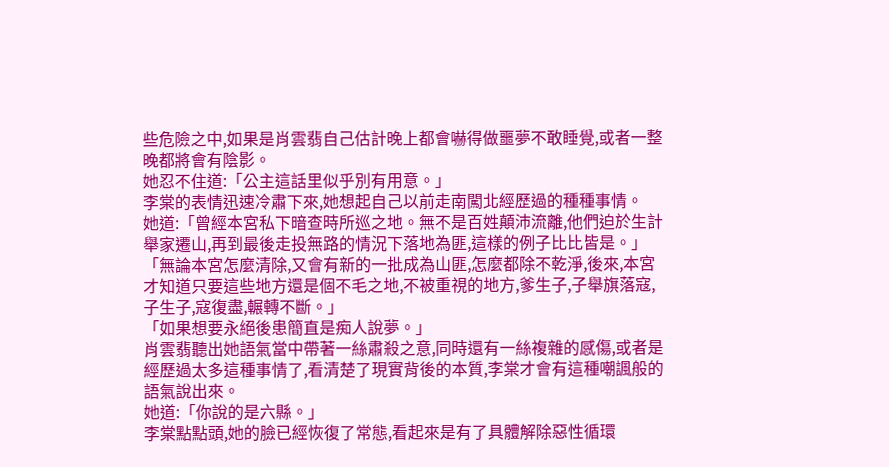些危險之中,如果是肖雲翡自己估計晚上都會嚇得做噩夢不敢睡覺,或者一整晚都將會有陰影。
她忍不住道:「公主這話里似乎別有用意。」
李棠的表情迅速冷肅下來,她想起自己以前走南闖北經歷過的種種事情。
她道:「曾經本宮私下暗查時所巡之地。無不是百姓顛沛流離,他們迫於生計舉家遷山,再到最後走投無路的情況下落地為匪,這樣的例子比比皆是。」
「無論本宮怎麼清除,又會有新的一批成為山匪,怎麼都除不乾淨,後來,本宮才知道只要這些地方還是個不毛之地,不被重視的地方,爹生子,子舉旗落寇,子生子,寇復盡,輾轉不斷。」
「如果想要永絕後患簡直是痴人說夢。」
肖雲翡聽出她語氣當中帶著一絲肅殺之意,同時還有一絲複雜的感傷,或者是經歷過太多這種事情了,看清楚了現實背後的本質,李棠才會有這種嘲諷般的語氣說出來。
她道:「你說的是六縣。」
李棠點點頭,她的臉已經恢復了常態,看起來是有了具體解除惡性循環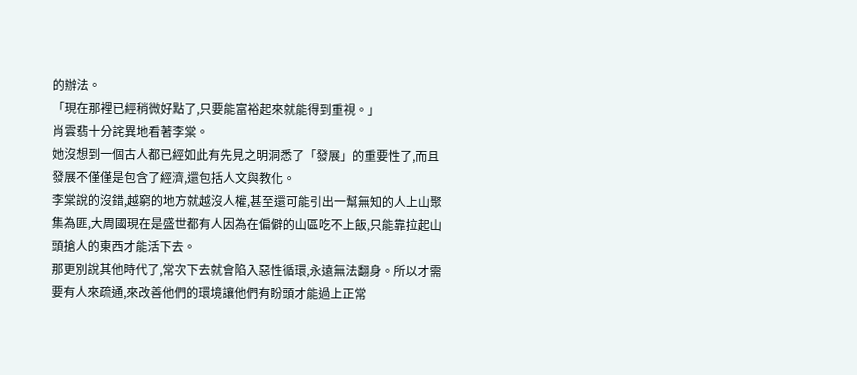的辦法。
「現在那裡已經稍微好點了,只要能富裕起來就能得到重視。」
肖雲翡十分詫異地看著李棠。
她沒想到一個古人都已經如此有先見之明洞悉了「發展」的重要性了,而且發展不僅僅是包含了經濟,還包括人文與教化。
李棠說的沒錯,越窮的地方就越沒人權,甚至還可能引出一幫無知的人上山聚集為匪,大周國現在是盛世都有人因為在偏僻的山區吃不上飯,只能靠拉起山頭搶人的東西才能活下去。
那更別說其他時代了,常次下去就會陷入惡性循環,永遠無法翻身。所以才需要有人來疏通,來改善他們的環境讓他們有盼頭才能過上正常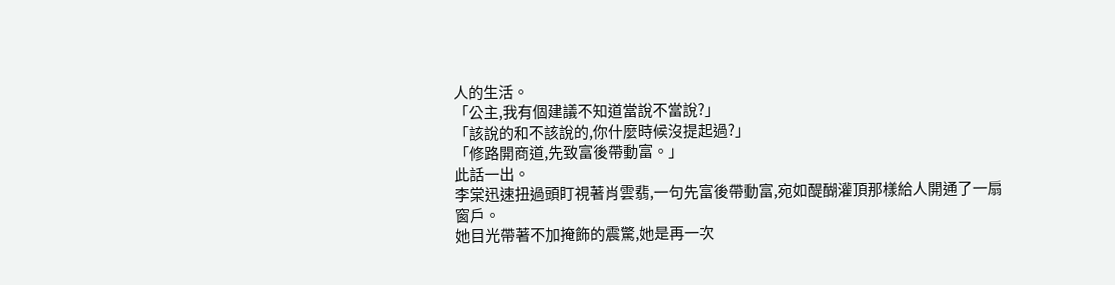人的生活。
「公主,我有個建議不知道當說不當說?」
「該說的和不該說的,你什麼時候沒提起過?」
「修路開商道,先致富後帶動富。」
此話一出。
李棠迅速扭過頭盯視著肖雲翡,一句先富後帶動富,宛如醍醐灌頂那樣給人開通了一扇窗戶。
她目光帶著不加掩飾的震驚,她是再一次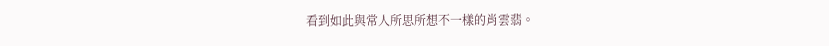看到如此與常人所思所想不一樣的肖雲翡。